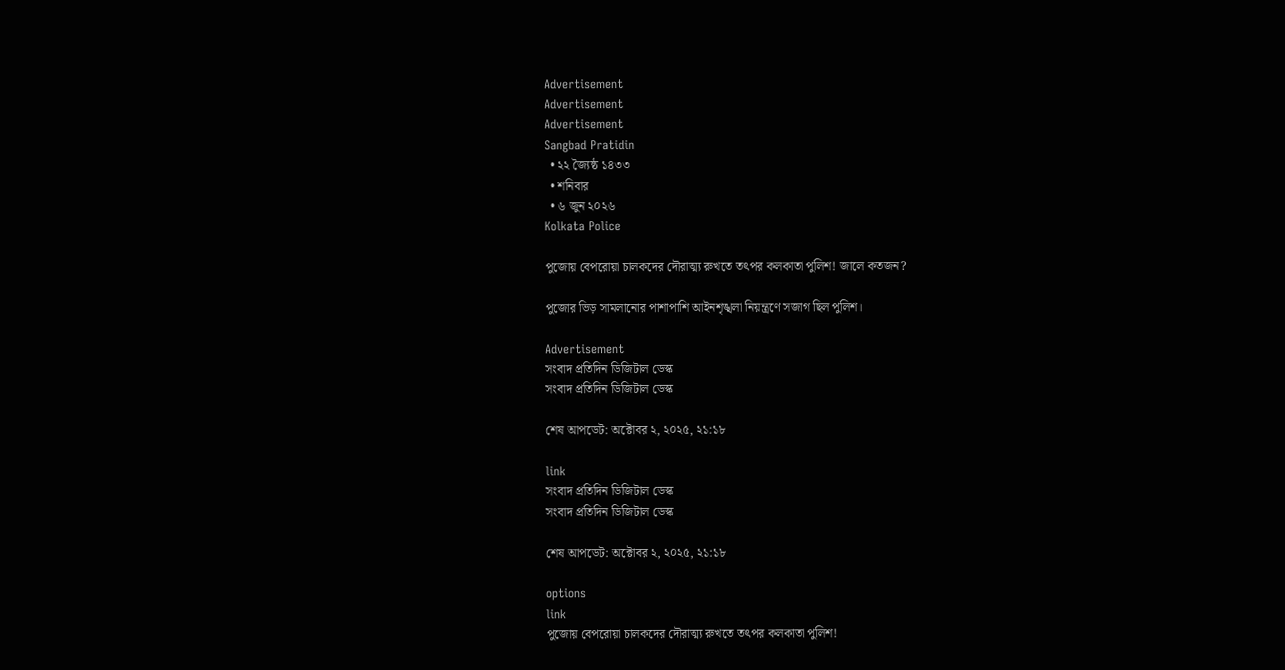Advertisement
Advertisement
Advertisement
Sangbad Pratidin
  • ২২ জ্যৈষ্ঠ ১৪৩৩
  • শনিবার
  • ৬ জুন ২০২৬
Kolkata Police

পুজোয় বেপরোয়া চালকদের দৌরাত্ম্য রুখতে তৎপর কলকাতা পুলিশ! জালে কতজন?

পুজোর ভিড় সামলানোর পাশাপাশি আইনশৃঙ্খলা নিয়ন্ত্রণে সজাগ ছিল পুলিশ।

Advertisement
সংবাদ প্রতিদিন ডিজিটাল ডেস্ক
সংবাদ প্রতিদিন ডিজিটাল ডেস্ক

শেষ আপডেট: অক্টোবর ২, ২০২৫, ২১:১৮

link
সংবাদ প্রতিদিন ডিজিটাল ডেস্ক
সংবাদ প্রতিদিন ডিজিটাল ডেস্ক

শেষ আপডেট: অক্টোবর ২, ২০২৫, ২১:১৮

options
link
পুজোয় বেপরোয়া চালকদের দৌরাত্ম্য রুখতে তৎপর কলকাতা পুলিশ!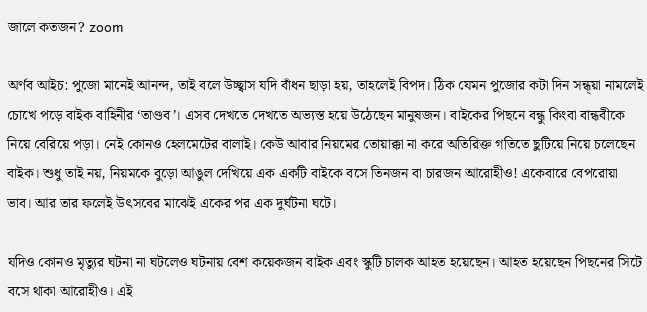জালে কতজন? zoom

অর্ণব আইচ: পুজো মানেই আনন্দ, তাই বলে উচ্ছ্বাস যদি বাঁধন ছাড়া হয়, তাহলেই বিপদ। ঠিক যেমন পুজোর কটা দিন সন্ধ্য়া নামলেই চোখে পড়ে বাইক বাহিনীর ‘তাণ্ডব’। এসব দেখতে দেখতে অভ্যস্ত হয়ে উঠেছেন মানুষজন। বাইকের পিছনে বন্ধু কিংবা বান্ধবীকে নিয়ে বেরিয়ে পড়া। নেই কোনও হেলমেটের বালাই। কেউ আবার নিয়মের তোয়াক্কা না করে অতিরিক্ত গতিতে ছুটিয়ে নিয়ে চলেছেন বাইক। শুধু তাই নয়, নিয়মকে বুড়ো আঙুল দেখিয়ে এক একটি বাইকে বসে তিনজন বা চারজন আরোহীও! একেবারে বেপরোয়া ভাব। আর তার ফলেই উৎসবের মাঝেই একের পর এক দুর্ঘটনা ঘটে।

যদিও কোনও মৃত্যুর ঘটনা না ঘটলেও ঘটনায় বেশ কয়েকজন বাইক এবং স্কুটি চালক আহত হয়েছেন। আহত হয়েছেন পিছনের সিটে বসে থাকা আরোহীও। এই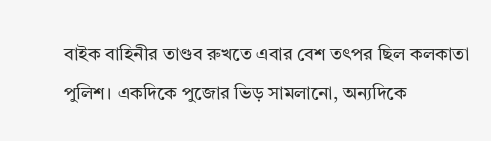বাইক বাহিনীর তাণ্ডব রুখতে এবার বেশ তৎপর ছিল কলকাতা পুলিশ। একদিকে পুজোর ভিড় সামলানো, অন্যদিকে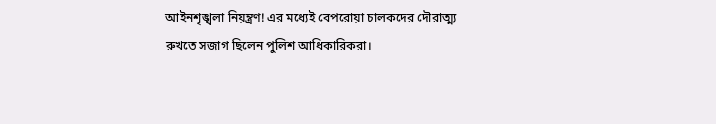আইনশৃঙ্খলা নিয়ন্ত্রণ! এর মধ্যেই বেপরোয়া চালকদের দৌরাত্ম্য রুখতে সজাগ ছিলেন পুলিশ আধিকারিকরা।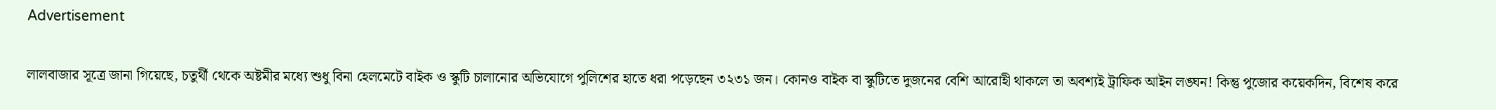Advertisement

লালবাজার সূত্রে জানা গিয়েছে, চতুর্থী থেকে অষ্টমীর মধ্যে শুধু বিনা হেলমেটে বাইক ও স্কুটি চালানোর অভিযোগে পুলিশের হাতে ধরা পড়েছেন ৩২৩১ জন। কোনও বাইক বা স্কুটিতে দুজনের বেশি আরোহী থাকলে তা অবশ্যই ট্রাফিক আইন লঙ্ঘন! কিন্তু পুজোর কয়েকদিন, বিশেষ করে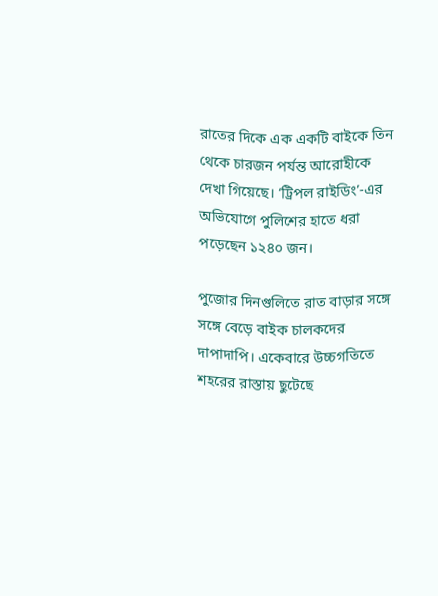রাতের দিকে এক একটি বাইকে তিন থেকে চারজন পর্যন্ত আরোহীকে দেখা গিয়েছে। ‘ট্রিপল রাইডিং’-এর অভিযোগে পুলিশের হাতে ধরা পড়েছেন ১২৪০ জন।

পুজোর দিনগুলিতে রাত বাড়ার সঙ্গে সঙ্গে বেড়ে বাইক চালকদের দাপাদাপি। একেবারে উচ্চগতিতে শহরের রাস্তায় ছুটেছে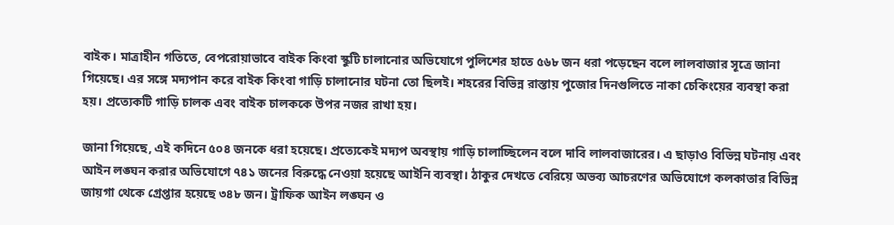বাইক। মাত্রাহীন গতিতে, বেপরোয়াভাবে বাইক কিংবা স্কুটি চালানোর অভিযোগে পুলিশের হাতে ৫৬৮ জন ধরা পড়েছেন বলে লালবাজার সূত্রে জানা গিয়েছে। এর সঙ্গে মদ্যপান করে বাইক কিংবা গাড়ি চালানোর ঘটনা তো ছিলই। শহরের বিভিন্ন রাস্তায় পুজোর দিনগুলিতে নাকা চেকিংয়ের ব্যবস্থা করা হয়। প্রত্যেকটি গাড়ি চালক এবং বাইক চালককে উপর নজর রাখা হয়।

জানা গিয়েছে, এই কদিনে ৫০৪ জনকে ধরা হয়েছে। প্রত্যেকেই মদ্যপ অবস্থায় গাড়ি চালাচ্ছিলেন বলে দাবি লালবাজারের। এ ছাড়াও বিভিন্ন ঘটনায় এবং আইন লঙ্ঘন করার অভিযোগে ৭৪১ জনের বিরুদ্ধে নেওয়া হয়েছে আইনি ব্যবস্থা। ঠাকুর দেখতে বেরিয়ে অভব্য আচরণের অভিযোগে কলকাতার বিভিন্ন জায়গা থেকে গ্রেপ্তার হয়েছে ৩৪৮ জন। ট্রাফিক আইন লঙ্ঘন ও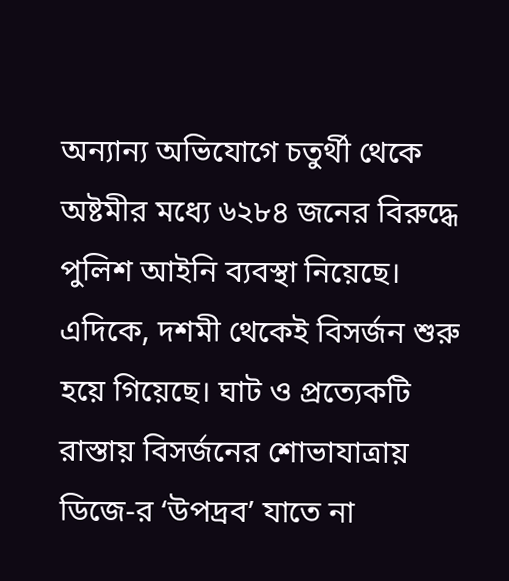অন্যান্য অভিযোগে চতুর্থী থেকে অষ্টমীর মধ্যে ৬২৮৪ জনের বিরুদ্ধে পুলিশ আইনি ব্যবস্থা নিয়েছে। এদিকে, দশমী থেকেই বিসর্জন শুরু হয়ে গিয়েছে। ঘাট ও প্রত্যেকটি রাস্তায় বিসর্জনের শোভাযাত্রায় ডিজে-র ‘উপদ্রব’ যাতে না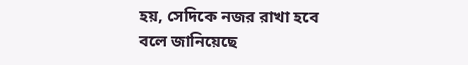হয়, সেদিকে নজর রাখা হবে বলে জানিয়েছে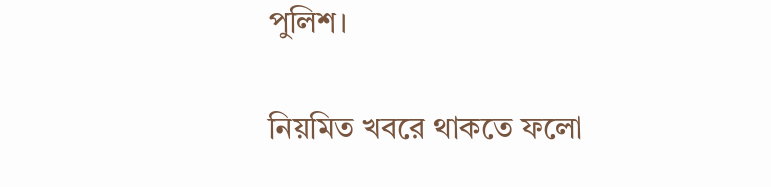পুলিশ।

নিয়মিত খবরে থাকতে ফলো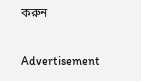করুন

Advertisement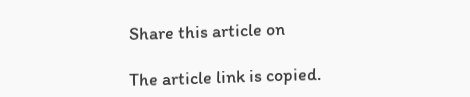Share this article on

The article link is copied.